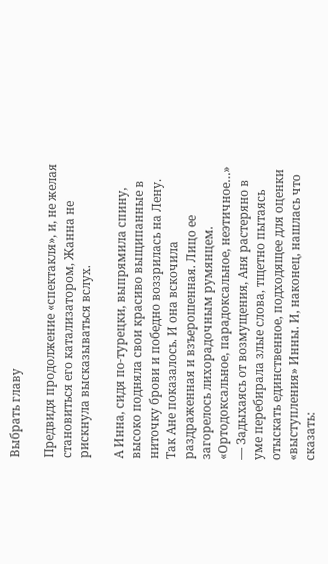Выбрать главу

Предвидя продолжение «спектакля», и, не желая становиться его катализатором, Жанна не рискнула высказываться вслух.

А Инна, сидя по‑турецки, выпрямила спину, высоко подняла свои красиво выщипанные в ниточку брови и победно воззрилась на Лену. Так Ане показалось. И она вскочила раздраженная и взъерошенная. Лицо ее загорелось лихорадочным румянцем. «Ортодоксальное, парадоксальное, неэтичное…» — Задыхаясь от возмущения, Аня растеряно в уме перебирала злые слова, тщетно пытаясь отыскать единственное, подходящее для оценки «выступления» Инны. И, наконец, нашлась что сказать: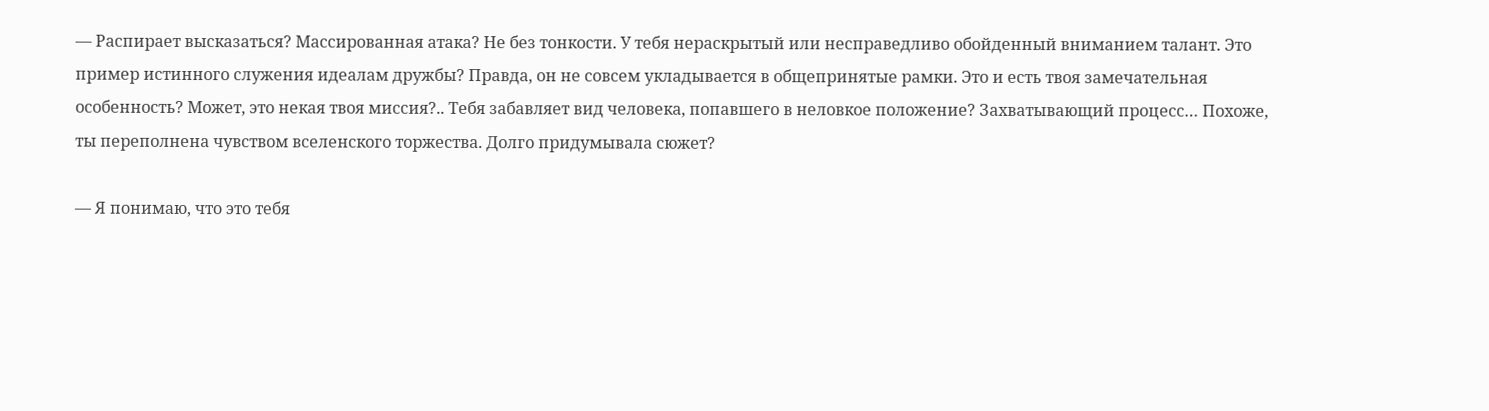— Распирает высказаться? Массированная атака? Не без тонкости. У тебя нераскрытый или несправедливо обойденный вниманием талант. Это пример истинного служения идеалам дружбы? Правда, он не совсем укладывается в общепринятые рамки. Это и есть твоя замечательная особенность? Может, это некая твоя миссия?.. Тебя забавляет вид человека, попавшего в неловкое положение? Захватывающий процесс… Похоже, ты переполнена чувством вселенского торжества. Долго придумывала сюжет?

— Я понимаю, что это тебя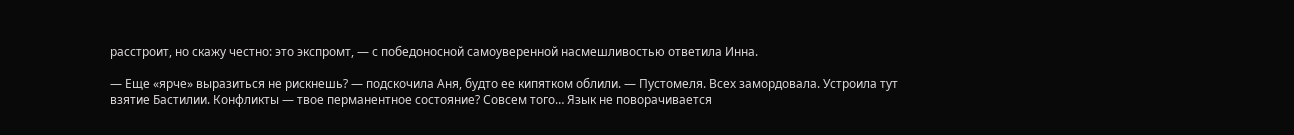расстроит, но скажу честно: это экспромт, — с победоносной самоуверенной насмешливостью ответила Инна.

— Еще «ярче» выразиться не рискнешь? — подскочила Аня, будто ее кипятком облили. — Пустомеля. Всех замордовала. Устроила тут взятие Бастилии. Конфликты — твое перманентное состояние? Совсем того… Язык не поворачивается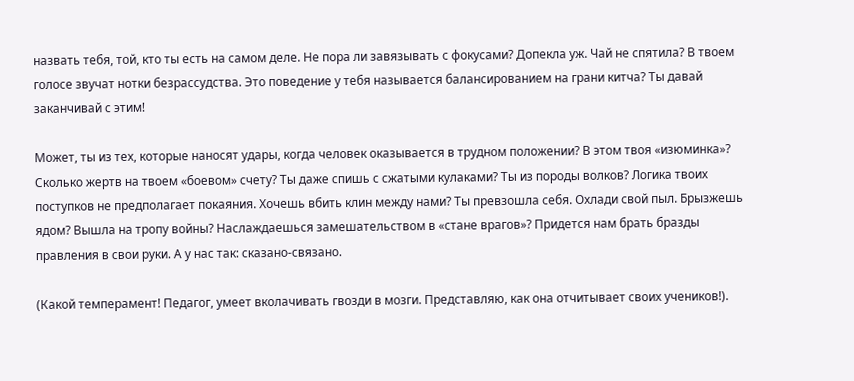назвать тебя, той, кто ты есть на самом деле. Не пора ли завязывать с фокусами? Допекла уж. Чай не спятила? В твоем голосе звучат нотки безрассудства. Это поведение у тебя называется балансированием на грани китча? Ты давай заканчивай с этим!

Может, ты из тех, которые наносят удары, когда человек оказывается в трудном положении? В этом твоя «изюминка»? Сколько жертв на твоем «боевом» счету? Ты даже спишь с сжатыми кулаками? Ты из породы волков? Логика твоих поступков не предполагает покаяния. Хочешь вбить клин между нами? Ты превзошла себя. Охлади свой пыл. Брызжешь ядом? Вышла на тропу войны? Наслаждаешься замешательством в «стане врагов»? Придется нам брать бразды правления в свои руки. А у нас так: сказано-связано.

(Какой темперамент! Педагог, умеет вколачивать гвозди в мозги. Представляю, как она отчитывает своих учеников!).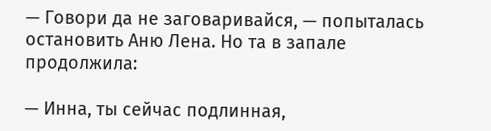— Говори да не заговаривайся, — попыталась остановить Аню Лена. Но та в запале продолжила:

— Инна, ты сейчас подлинная,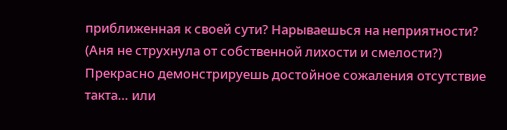приближенная к своей сути? Нарываешься на неприятности? (Аня не струхнула от собственной лихости и смелости?) Прекрасно демонстрируешь достойное сожаления отсутствие такта… или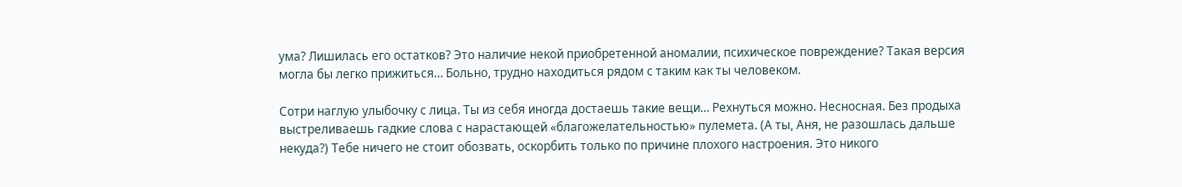ума? Лишилась его остатков? Это наличие некой приобретенной аномалии, психическое повреждение? Такая версия могла бы легко прижиться… Больно, трудно находиться рядом с таким как ты человеком.

Сотри наглую улыбочку с лица. Ты из себя иногда достаешь такие вещи… Рехнуться можно. Несносная. Без продыха выстреливаешь гадкие слова с нарастающей «благожелательностью» пулемета. (А ты, Аня, не разошлась дальше некуда?) Тебе ничего не стоит обозвать, оскорбить только по причине плохого настроения. Это никого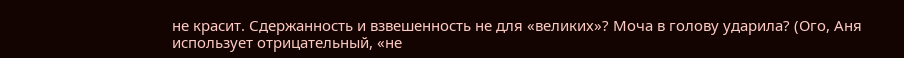не красит. Сдержанность и взвешенность не для «великих»? Моча в голову ударила? (Ого, Аня использует отрицательный, «не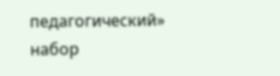педагогический» набор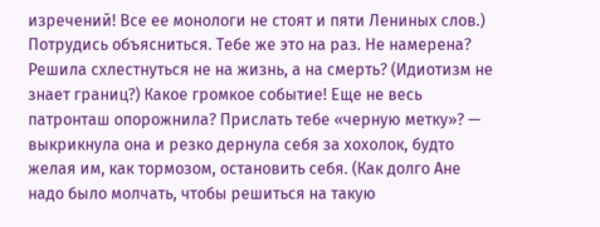изречений! Все ее монологи не стоят и пяти Лениных слов.) Потрудись объясниться. Тебе же это на раз. Не намерена? Решила схлестнуться не на жизнь, а на смерть? (Идиотизм не знает границ?) Какое громкое событие! Еще не весь патронташ опорожнила? Прислать тебе «черную метку»? — выкрикнула она и резко дернула себя за хохолок, будто желая им, как тормозом, остановить себя. (Как долго Ане надо было молчать, чтобы решиться на такую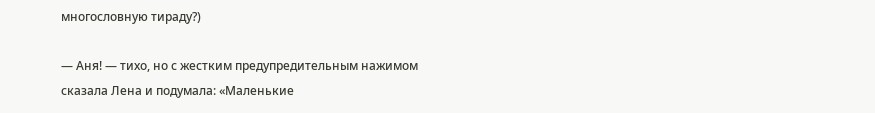многословную тираду?)

— Аня! — тихо, но с жестким предупредительным нажимом сказала Лена и подумала: «Маленькие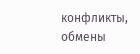конфликты, обмены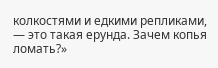колкостями и едкими репликами, — это такая ерунда. Зачем копья ломать?»